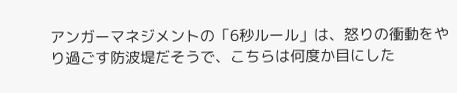アンガーマネジメントの「6秒ルール」は、怒りの衝動をやり過ごす防波堤だそうで、こちらは何度か目にした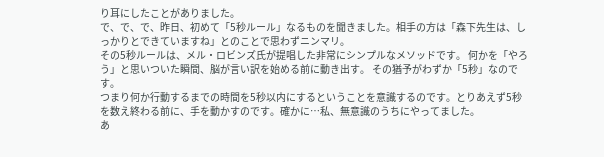り耳にしたことがありました。
で、で、で、昨日、初めて「5秒ルール」なるものを聞きました。相手の方は「森下先生は、しっかりとできていますね」とのことで思わずニンマリ。
その5秒ルールは、メル・ロビンズ氏が提唱した非常にシンプルなメソッドです。 何かを「やろう」と思いついた瞬間、脳が言い訳を始める前に動き出す。 その猶予がわずか「5秒」なのです。
つまり何か行動するまでの時間を5秒以内にするということを意識するのです。とりあえず5秒を数え終わる前に、手を動かすのです。確かに…私、無意識のうちにやってました。
あ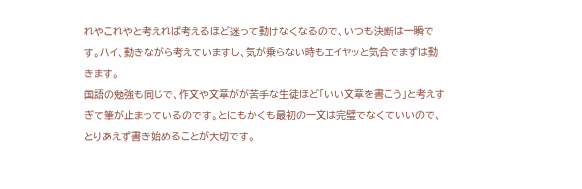れやこれやと考えれば考えるほど迷って動けなくなるので、いつも決断は一瞬です。ハイ、動きながら考えていますし、気が乗らない時もエイヤッと気合でまずは動きます。
国語の勉強も同じで、作文や文章がが苦手な生徒ほど「いい文章を書こう」と考えすぎて筆が止まっているのです。とにもかくも最初の一文は完璧でなくていいので、とりあえず書き始めることが大切です。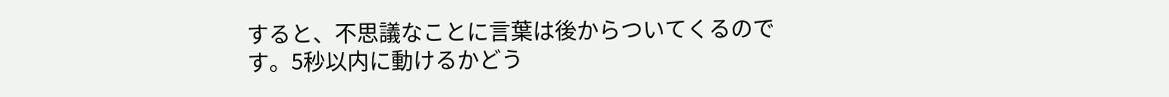すると、不思議なことに言葉は後からついてくるのです。5秒以内に動けるかどう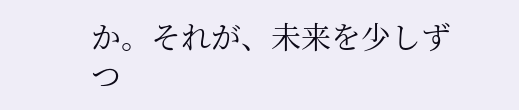か。それが、未来を少しずつ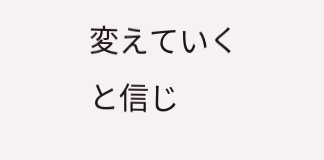変えていくと信じ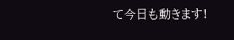て今日も動きます!